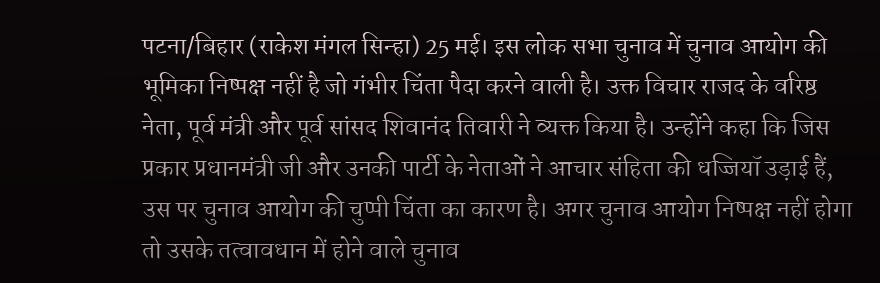पटना/बिहार (राकेश मंगल सिन्हा) 25 मई। इस लोक सभा चुनाव में चुनाव आयोग की भूमिका निष्पक्ष नहीं है जो गंभीर चिंता पैदा करने वाली है। उक्त विचार राजद के वरिष्ठ नेता, पूर्व मंत्री और पूर्व सांसद शिवानंद तिवारी ने व्यक्त किया है। उन्होंने कहा कि जिस प्रकार प्रधानमंत्री जी और उनकी पार्टी के नेताओं ने आचार संहिता की धज्जियॉ उड़ाई हैं, उस पर चुनाव आयोग की चुप्पी चिंता का कारण है। अगर चुनाव आयोग निष्पक्ष नहीं होगा तो उसके तत्वावधान में होने वाले चुनाव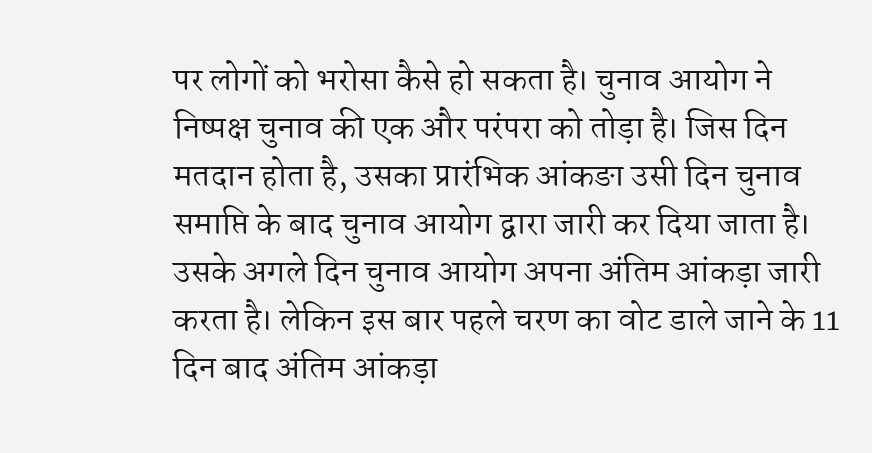पर लोगों को भरोसा कैसे हो सकता है। चुनाव आयोग ने निष्पक्ष चुनाव की एक और परंपरा को तोड़ा है। जिस दिन मतदान होता है, उसका प्रारंभिक आंकङा उसी दिन चुनाव समाप्ति के बाद चुनाव आयोग द्वारा जारी कर दिया जाता है। उसके अगले दिन चुनाव आयोग अपना अंतिम आंकड़ा जारी करता है। लेकिन इस बार पहले चरण का वोट डाले जाने के 11 दिन बाद अंतिम आंकड़ा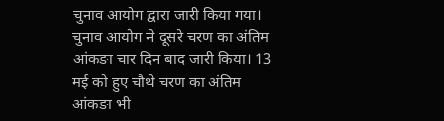चुनाव आयोग द्वारा जारी किया गया। चुनाव आयोग ने दूसरे चरण का अंतिम आंकङा चार दिन बाद जारी किया। 13 मई को हुए चौथे चरण का अंतिम आंकङा भी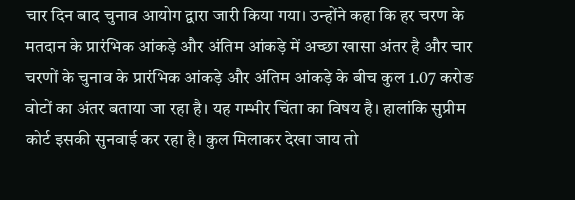चार दिन बाद चुनाव आयोग द्वारा जारी किया गया। उन्होंने कहा कि हर चरण के मतदान के प्रारंभिक आंकड़े और अंतिम आंकड़े में अच्छा खासा अंतर है और चार चरणों के चुनाव के प्रारंभिक आंकड़े और अंतिम आंकड़े के बीच कुल 1.07 करोङ वोटों का अंतर बताया जा रहा है। यह गम्भीर चिंता का विषय है। हालांकि सुप्रीम कोर्ट इसकी सुनवाई कर रहा है। कुल मिलाकर देखा जाय तो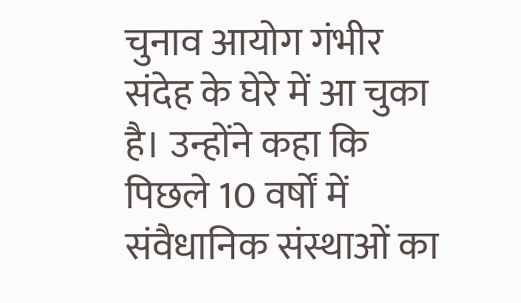चुनाव आयोग गंभीर संदेह के घेरे में आ चुका है। उन्होंने कहा कि पिछले 10 वर्षों में संवैधानिक संस्थाओं का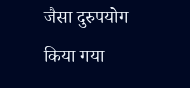जैसा दुरुपयोग किया गया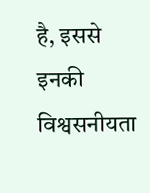है, इससे इनकी विश्वसनीयता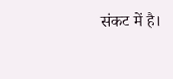संकट में है।